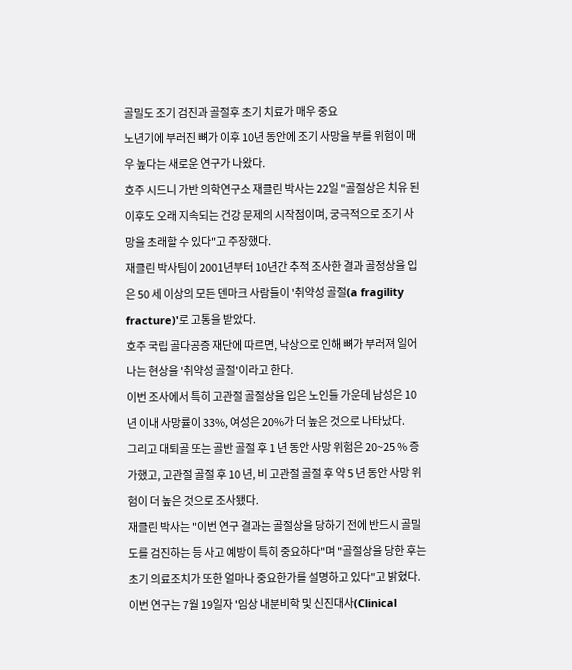골밀도 조기 검진과 골절후 초기 치료가 매우 중요
노년기에 부러진 뼈가 이후 10년 동안에 조기 사망을 부를 위험이 매우 높다는 새로운 연구가 나왔다.
호주 시드니 가반 의학연구소 재클린 박사는 22일 "골절상은 치유 된 이후도 오래 지속되는 건강 문제의 시작점이며, 궁극적으로 조기 사망을 초래할 수 있다"고 주장했다.
재클린 박사팀이 2001년부터 10년간 추적 조사한 결과 골정상을 입은 50 세 이상의 모든 덴마크 사람들이 '취약성 골절(a fragility fracture)'로 고통을 받았다.
호주 국립 골다공증 재단에 따르면, 낙상으로 인해 뼈가 부러져 일어나는 현상을 '취약성 골절'이라고 한다.
이번 조사에서 특히 고관절 골절상을 입은 노인들 가운데 남성은 10년 이내 사망률이 33%, 여성은 20%가 더 높은 것으로 나타났다.
그리고 대퇴골 또는 골반 골절 후 1 년 동안 사망 위험은 20~25 % 증가했고, 고관절 골절 후 10 년, 비 고관절 골절 후 약 5 년 동안 사망 위험이 더 높은 것으로 조사됐다.
재클린 박사는 "이번 연구 결과는 골절상을 당하기 전에 반드시 골밀도를 검진하는 등 사고 예방이 특히 중요하다"며 "골절상을 당한 후는 초기 의료조치가 또한 얼마나 중요한가를 설명하고 있다"고 밝혔다.
이번 연구는 7월 19일자 '임상 내분비학 및 신진대사(Clinical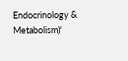Endocrinology & Metabolism)'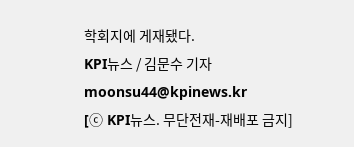학회지에 게재됐다.
KPI뉴스 / 김문수 기자 moonsu44@kpinews.kr
[ⓒ KPI뉴스. 무단전재-재배포 금지]